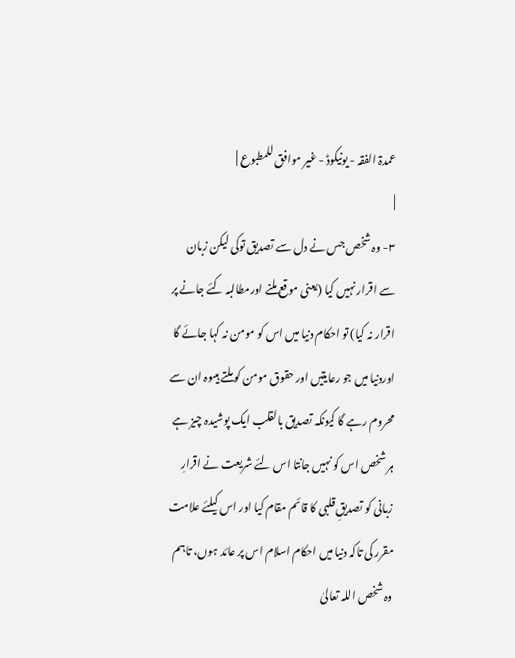عمدۃ الفقہ - یونیکوڈ - غیر موافق للمطبوع |
|
۳- وہ شخص جس نے دل سے تصدیق توکی لیکن زبان سے اقرار نہیں کیا (یعنی موقع ملنے اورمطالبہ کئے جانے پر اقرار نہ کیا) تو احکام دنیا میں اس کو مومن نہ کہا جائے گا اوردنیا میں جو رعایتیں اور حقوق مومن کو ملتے ہیںوہ ان سے محروم رہے گا کیونکہ تصدیق بالقلب ایک پوشیدہ چیز ہے ہر شخص اس کو نہیں جانتا اس لئے شریعت نے اقرارِ زبانی کو تصدیقِ قلبی کا قائم مقام کیا اور اس کیلئے علامت مقرر کی تاکہ دنیا میں احکام اسلام اس پر عائد ہوں، تاہم وہ شخص اللہ تعالیٰ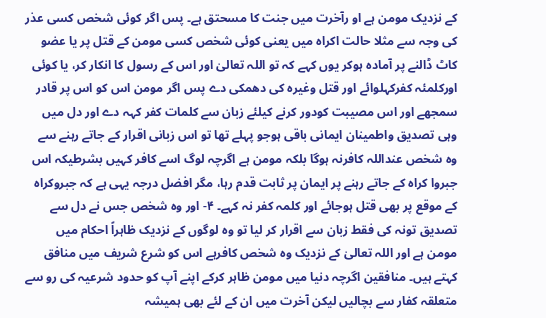کے نزدیک مومن ہے او رآخرت میں جنت کا مسحتق ہے۔ پس اگر کوئی شخص کسی عذر کی وجہ سے مثلا حالت اکراہ میں یعنی کوئی شخص کسی مومن کے قتل پر یا عضو کاٹ ڈالنے پر آمادہ ہوکر یوں کہے کہ تو اللہ تعالیٰ اور اس کے رسول کا انکار کر، یا کوئی اورکلمئہ کفرکہلوائے اور قتل وغیرہ کی دھمکی دے پس اگر مومن اس کو اس پر قادر سمجھے اور اس مصیبت کودور کرنے کیلئے زبان سے کلمات کفر کہہ دے اور دل میں وہی تصدیق واطمینان ایمانی باقی ہوجو پہلے تھا تو اس زبانی اقرار کے جاتے رہنے سے وہ شخص عنداللہ کافرنہ ہوگا بلکہ مومن ہے اگرچہ لوگ اسے کافر کہیں بشرطیکہ اس جبروا کراہ کے جاتے رہنے پر ایمان پر ثابت قدم رہا، مگر افضل درجہ یہی ہے کہ جبروکراہ کے موقع پر بھی قتل ہوجائے اور کلمہ کفر نہ کہے۔ ۴- اور وہ شخص جس نے دل سے تصدیق تونہ کی فقط زبان سے اقرار کر لیا تو وہ لوگوں کے نزدیک ظاہراً احکام میں مومن ہے اور اللہ تعالیٰ کے نزدیک وہ شخص کافرہے اس کو شرع شریف میں منافق کہتے ہیں۔ منافقین اگرچہ دنیا میں مومن ظاہر کرکے اپنے آپ کو حدود شرعیہ کی رو سے متعلقہ کفار سے بچالیں لیکن آخرت میں ان کے لئے بھی ہمیشہ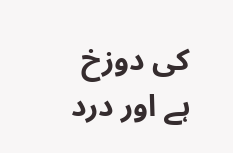کی دوزخ ہے اور درد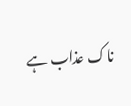ناک عذاب ہے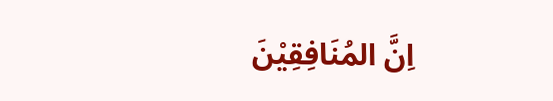اِنَّ المُنَافِقِیْنَ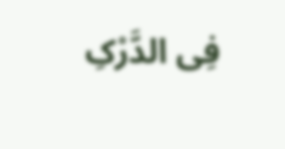فِی الدَّرْکِ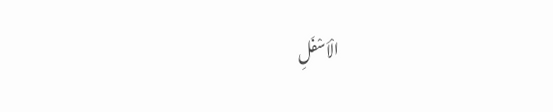الْاَسْفَلِ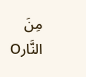مِنَ النَّارO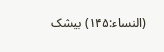(النساء:۱۴۵) بیشک